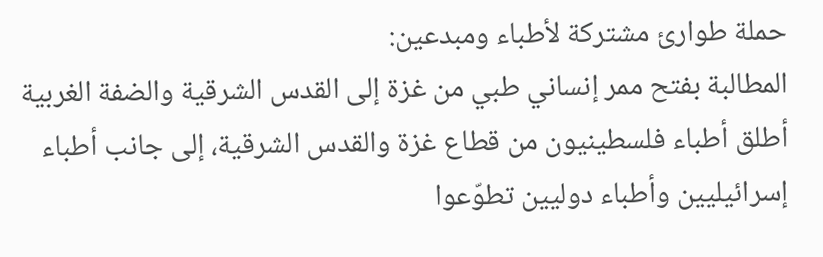حملة طوارئ مشتركة لأطباء ومبدعين:
المطالبة بفتح ممر إنساني طبي من غزة إلى القدس الشرقية والضفة الغربية
أطلق أطباء فلسطينيون من قطاع غزة والقدس الشرقية، إلى جانب أطباء إسرائيليين وأطباء دوليين تطوّعوا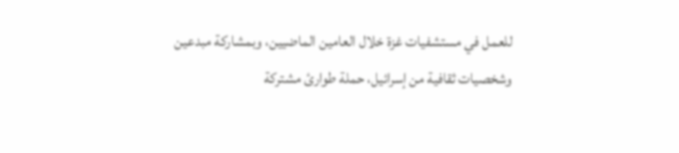للعمل في مستشفيات غزة خلال العامين الماضيين، وبمشاركة مبدعين وشخصيات ثقافية من إسرائيل، حملة طوارئ مشتركة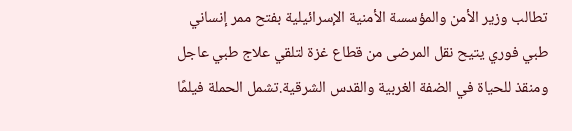تطالب وزير الأمن والمؤسسة الأمنية الإسرائيلية بفتح ممر إنساني طبي فوري يتيح نقل المرضى من قطاع غزة لتلقي علاج طبي عاجل ومنقذ للحياة في الضفة الغربية والقدس الشرقية.تشمل الحملة فيلمًا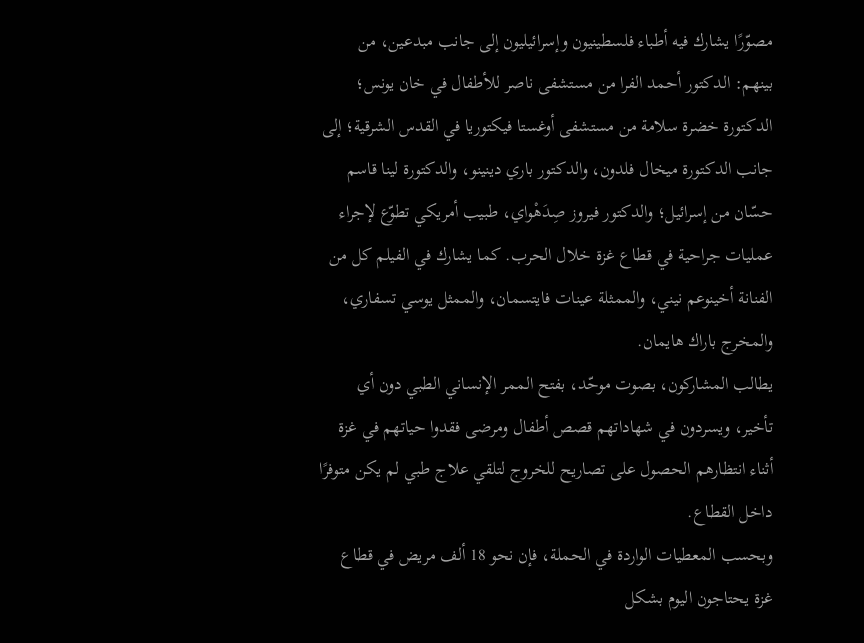مصوّرًا يشارك فيه أطباء فلسطينيون وإسرائيليون إلى جانب مبدعين، من بينهم: الدكتور أحمد الفرا من مستشفى ناصر للأطفال في خان يونس؛ الدكتورة خضرة سلامة من مستشفى أوغستا فيكتوريا في القدس الشرقية؛ إلى جانب الدكتورة ميخال فلدون، والدكتور باري دينينو، والدكتورة لينا قاسم حسّان من إسرائيل؛ والدكتور فيروز صِدَهْواي، طبيب أمريكي تطوّع لإجراء عمليات جراحية في قطاع غزة خلال الحرب. كما يشارك في الفيلم كل من الفنانة أخينوعم نيني، والممثلة عينات فايتسمان، والممثل يوسي تسفاري، والمخرج باراك هايمان.
يطالب المشاركون، بصوت موحّد، بفتح الممر الإنساني الطبي دون أي تأخير، ويسردون في شهاداتهم قصص أطفال ومرضى فقدوا حياتهم في غزة أثناء انتظارهم الحصول على تصاريح للخروج لتلقي علاج طبي لم يكن متوفرًا داخل القطاع.
وبحسب المعطيات الواردة في الحملة، فإن نحو 18 ألف مريض في قطاع غزة يحتاجون اليوم بشكل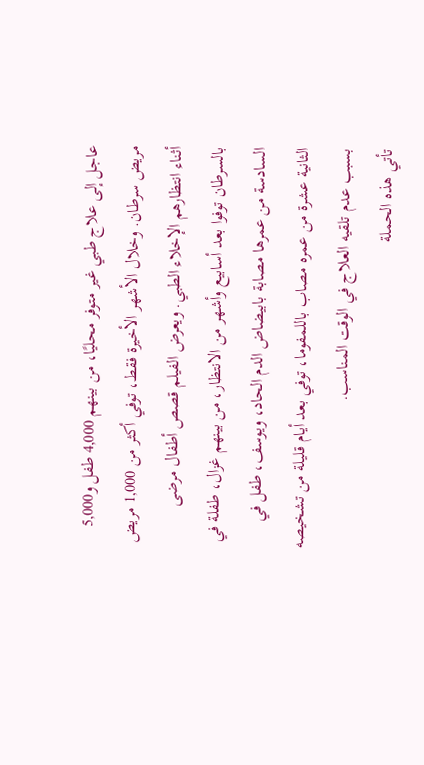عاجل إلى علاج طبي غير متوفر محليًا، من بينهم 4,000 طفل و5,000 مريض سرطان. وخلال الأشهر الأخيرة فقط، توفي أكثر من 1,000 مريض أثناء انتظارهم الإخلاء الطبي. ويعرض الفيلم قصص أطفال مرضى بالسرطان توفوا بعد أسابيع وأشهر من الانتظار، من بينهم غزال، طفلة في السادسة من عمرها مصابة بابيضاض الدم الحاد، ويوسف، طفل في الثانية عشرة من عمره مصاب باللمفوما، توفي بعد أيام قليلة من تشخيصه بسبب عدم تلقيه العلاج في الوقت المناسب.
تأتي هذه الحملة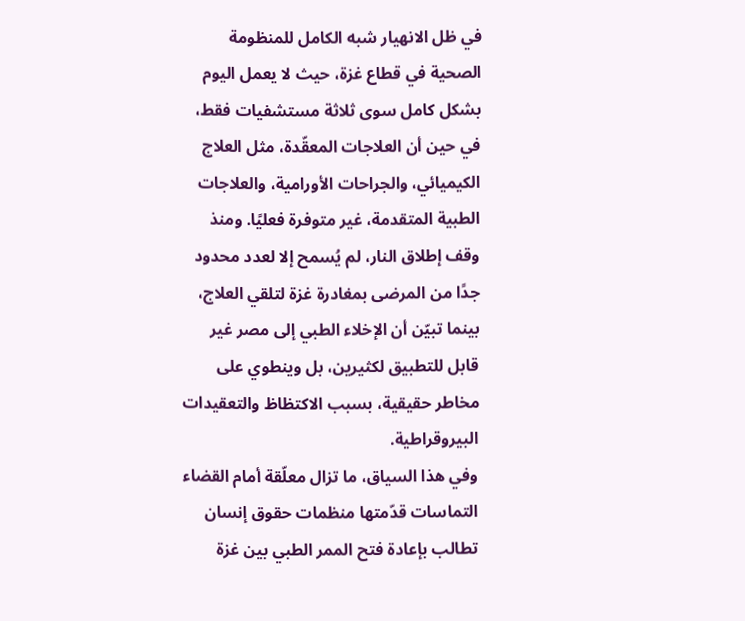في ظل الانهيار شبه الكامل للمنظومة الصحية في قطاع غزة، حيث لا يعمل اليوم بشكل كامل سوى ثلاثة مستشفيات فقط، في حين أن العلاجات المعقّدة، مثل العلاج الكيميائي، والجراحات الأورامية، والعلاجات الطبية المتقدمة، غير متوفرة فعليًا. ومنذ وقف إطلاق النار، لم يُسمح إلا لعدد محدود جدًا من المرضى بمغادرة غزة لتلقي العلاج، بينما تبيّن أن الإخلاء الطبي إلى مصر غير قابل للتطبيق لكثيرين، بل وينطوي على مخاطر حقيقية، بسبب الاكتظاظ والتعقيدات البيروقراطية.
وفي هذا السياق، ما تزال معلّقة أمام القضاء التماسات قدّمتها منظمات حقوق إنسان تطالب بإعادة فتح الممر الطبي بين غزة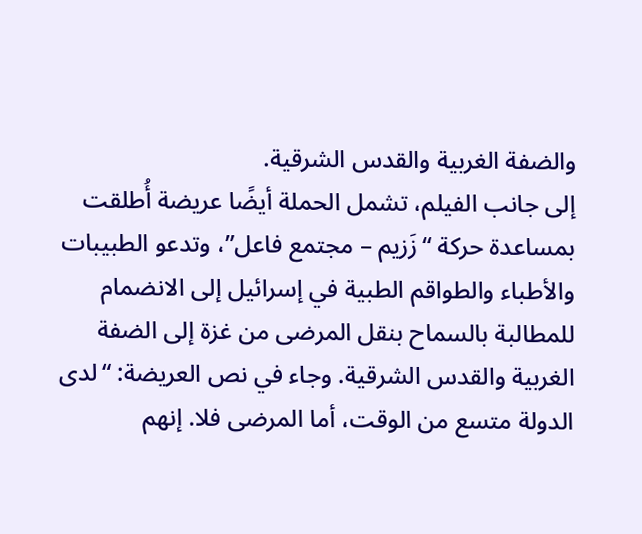والضفة الغربية والقدس الشرقية.
إلى جانب الفيلم، تشمل الحملة أيضًا عريضة أُطلقت بمساعدة حركة “زَزيم – مجتمع فاعل”، وتدعو الطبيبات والأطباء والطواقم الطبية في إسرائيل إلى الانضمام للمطالبة بالسماح بنقل المرضى من غزة إلى الضفة الغربية والقدس الشرقية. وجاء في نص العريضة: “لدى الدولة متسع من الوقت، أما المرضى فلا. إنهم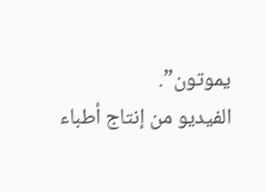يموتون”.
الفيديو من إنتاج أطباء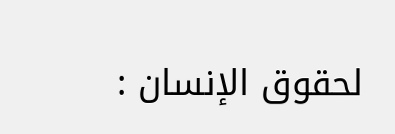لحقوق الإنسان :